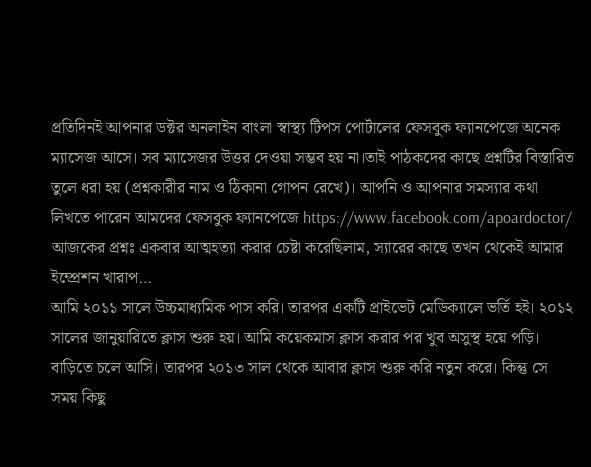প্রতিদিনই আপনার ডক্টর অনলাইন বাংলা স্বাস্থ্য টিপস পোর্টালের ফেসবুক ফ্যানপেজে অনেক ম্যাসেজ আসে। সব ম্যাসেজর উত্তর দেওয়া সম্ভব হয় না।তাই পাঠকদের কাছে প্রশ্নটির বিস্তারিত তুলে ধরা হয় (প্রশ্নকারীর নাম ও ঠিকানা গোপন রেখে)। আপনি ও আপনার সমস্যার কথা লিখতে পারেন আমদের ফেসবুক ফ্যানপেজে https://www.facebook.com/apoardoctor/ আজকের প্রশ্নঃ একবার আত্মহত্যা করার চেষ্টা করেছিলাম, স্যারের কাছে তখন থেকেই আমার ইম্প্রেশন খারাপ…
আমি ২০১১ সালে উচ্চমাধ্যমিক পাস করি। তারপর একটি প্রাইভেট মেডিক্যালে ভর্তি হই। ২০১২ সালের জানুয়ারিতে ক্লাস শুরু হয়। আমি কয়েকমাস ক্লাস করার পর খুব অসুস্থ হয়ে পড়ি। বাড়িতে চলে আসি। তারপর ২০১৩ সাল থেকে আবার ক্লাস শুরু করি নতুন করে। কিন্তু সে সময় কিছু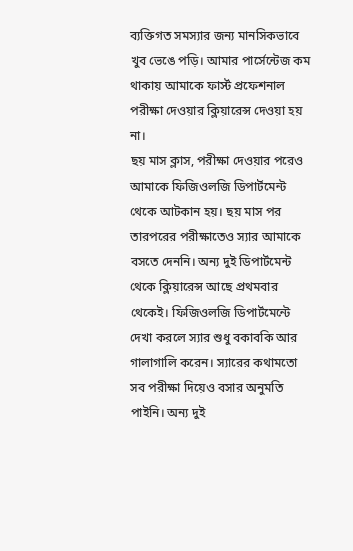ব্যক্তিগত সমস্যার জন্য মানসিকভাবে খুব ভেঙে পড়ি। আমার পার্সেন্টেজ কম থাকায় আমাকে ফার্স্ট প্রফেশনাল পরীক্ষা দেওয়ার ক্লিয়ারেন্স দেওয়া হয় না।
ছয় মাস ক্লাস, পরীক্ষা দেওয়ার পরেও আমাকে ফিজিওলজি ডিপার্টমেন্ট থেকে আটকান হয়। ছয় মাস পর তারপরের পরীক্ষাতেও স্যার আমাকে বসতে দেননি। অন্য দুই ডিপার্টমেন্ট থেকে ক্লিয়ারেন্স আছে প্রথমবার থেকেই। ফিজিওলজি ডিপার্টমেন্টে দেখা করলে স্যার শুধু বকাবকি আর গালাগালি করেন। স্যারের কথামতো সব পরীক্ষা দিয়েও বসার অনুমতি পাইনি। অন্য দুই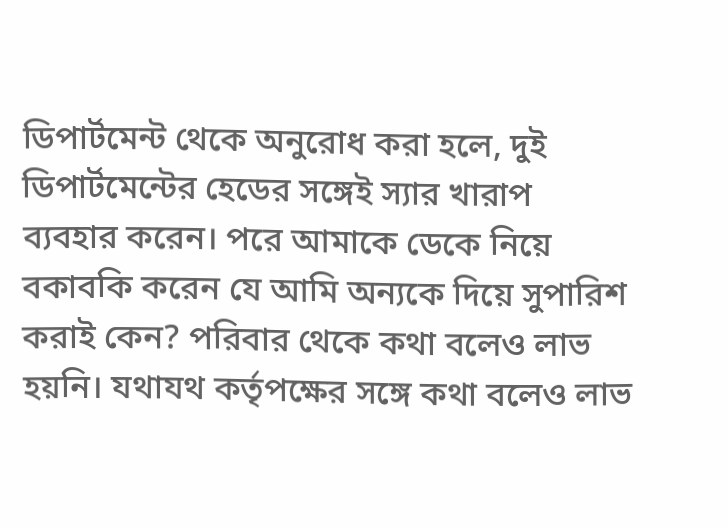ডিপার্টমেন্ট থেকে অনুরোধ করা হলে, দুই ডিপার্টমেন্টের হেডের সঙ্গেই স্যার খারাপ ব্যবহার করেন। পরে আমাকে ডেকে নিয়ে বকাবকি করেন যে আমি অন্যকে দিয়ে সুপারিশ করাই কেন? পরিবার থেকে কথা বলেও লাভ হয়নি। যথাযথ কর্তৃপক্ষের সঙ্গে কথা বলেও লাভ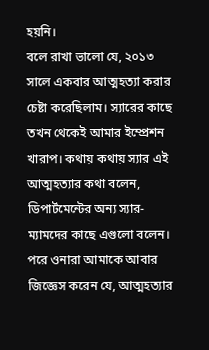হয়নি।
বলে রাখা ভালো যে, ২০১৩ সালে একবার আত্মহত্যা করার চেষ্টা করেছিলাম। স্যারের কাছে তখন থেকেই আমার ইম্প্রেশন খারাপ। কথায় কথায় স্যার এই আত্মহত্যার কথা বলেন, ডিপার্টমেন্টের অন্য স্যার-ম্যামদের কাছে এগুলো বলেন। পরে ওনারা আমাকে আবার জিজ্ঞেস করেন যে, আত্মহত্যার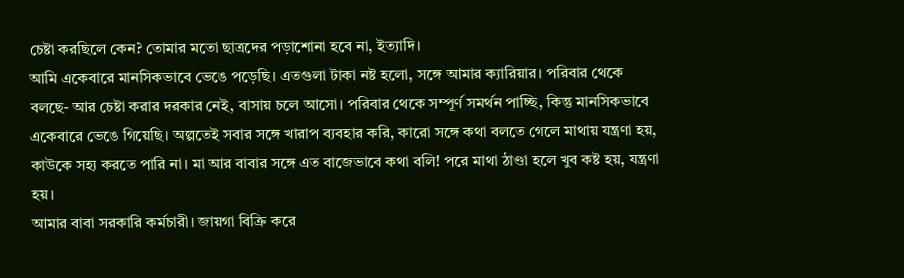চেষ্টা করছিলে কেন? তোমার মতো ছাত্রদের পড়াশোনা হবে না, ইত্যাদি।
আমি একেবারে মানসিকভাবে ভেঙে পড়েছি। এতগুলা টাকা নষ্ট হলো, সঙ্গে আমার ক্যারিয়ার। পরিবার থেকে বলছে- আর চেষ্টা করার দরকার নেই, বাসায় চলে আসো। পরিবার থেকে সম্পূর্ণ সমর্থন পাচ্ছি, কিন্তু মানসিকভাবে একেবারে ভেঙে গিয়েছি। অল্পতেই সবার সঙ্গে খারাপ ব্যবহার করি, কারো সঙ্গে কথা বলতে গেলে মাথায় যন্ত্রণা হয়, কাউকে সহ্য করতে পারি না। মা আর বাবার সঙ্গে এত বাজেভাবে কথা বলি! পরে মাথা ঠাণ্ডা হলে খুব কষ্ট হয়, যন্ত্রণা হয়।
আমার বাবা সরকারি কর্মচারী। জায়গা বিক্রি করে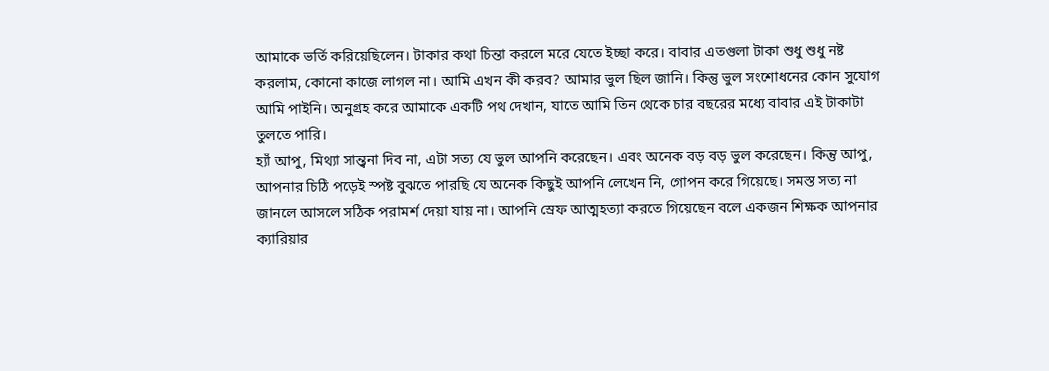আমাকে ভর্তি করিয়েছিলেন। টাকার কথা চিন্তা করলে মরে যেতে ইচ্ছা করে। বাবার এতগুলা টাকা শুধু শুধু নষ্ট করলাম, কোনো কাজে লাগল না। আমি এখন কী করব? আমার ভুল ছিল জানি। কিন্তু ভুল সংশোধনের কোন সুযোগ আমি পাইনি। অনুগ্রহ করে আমাকে একটি পথ দেখান, যাতে আমি তিন থেকে চার বছরের মধ্যে বাবার এই টাকাটা তুলতে পারি।
হ্যাঁ আপু, মিথ্যা সান্ত্বনা দিব না, এটা সত্য যে ভুল আপনি করেছেন। এবং অনেক বড় বড় ভুল করেছেন। কিন্তু আপু, আপনার চিঠি পড়েই স্পষ্ট বুঝতে পারছি যে অনেক কিছুই আপনি লেখেন নি, গোপন করে গিয়েছে। সমস্ত সত্য না জানলে আসলে সঠিক পরামর্শ দেয়া যায় না। আপনি স্রেফ আত্মহত্যা করতে গিয়েছেন বলে একজন শিক্ষক আপনার ক্যারিয়ার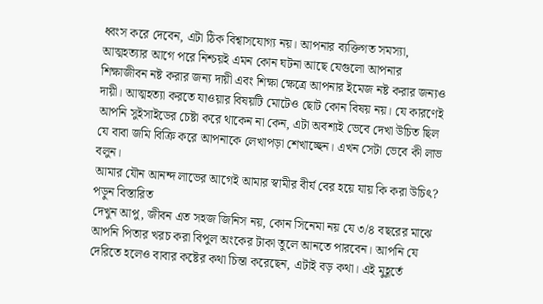ধ্বংস করে দেবেন, এটা ঠিক বিশ্বাসযোগ্য নয়। আপনার ব্যক্তিগত সমস্যা, আত্মহত্যার আগে পরে নিশ্চয়ই এমন কোন ঘটনা আছে যেগুলো আপনার শিক্ষাজীবন নষ্ট করার জন্য দায়ী এবং শিক্ষা ক্ষেত্রে আপনার ইমেজ নষ্ট করার জন্যও দায়ী। আত্মহত্যা করতে যাওয়ার বিষয়টি মোটেও ছোট কোন বিষয় নয়। যে কারণেই আপনি সুইসাইডের চেষ্টা করে থাকেন না কেন, এটা অবশ্যই ভেবে দেখা উচিত ছিল যে বাবা জমি বিক্রি করে আপনাকে লেখাপড়া শেখাচ্ছেন। এখন সেটা ভেবে কী লাভ বলুন।
আমার যৌন আনন্দ লাভের আগেই আমার স্বামীর বীর্য বের হয়ে যায় কি করা উচিৎ? পড়ুন বিস্তারিত
দেখুন আপু, জীবন এত সহজ জিনিস নয়, কোন সিনেমা নয় যে ৩/৪ বছরের মাঝে আপনি পিতার খরচ করা বিপুল অংকের টাকা তুলে আনতে পারবেন। আপনি যে দেরিতে হলেও বাবার কষ্টের কথা চিন্তা করেছেন, এটাই বড় কথা। এই মুহূর্তে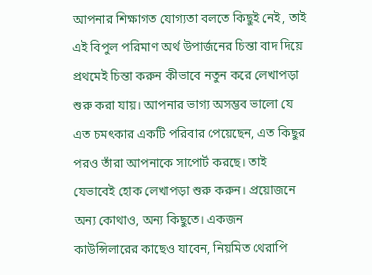আপনার শিক্ষাগত যোগ্যতা বলতে কিছুই নেই, তাই এই বিপুল পরিমাণ অর্থ উপার্জনের চিন্তা বাদ দিয়ে প্রথমেই চিন্তা করুন কীভাবে নতুন করে লেখাপড়া শুরু করা যায়। আপনার ভাগ্য অসম্ভব ভালো যে এত চমৎকার একটি পরিবার পেয়েছেন, এত কিছুর পরও তাঁরা আপনাকে সাপোর্ট করছে। তাই যেভাবেই হোক লেখাপড়া শুরু করুন। প্রয়োজনে অন্য কোথাও, অন্য কিছুতে। একজন কাউন্সিলারের কাছেও যাবেন, নিয়মিত থেরাপি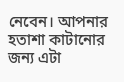নেবেন। আপনার হতাশা কাটানোর জন্য এটা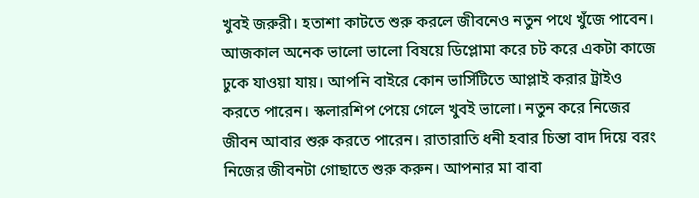খুবই জরুরী। হতাশা কাটতে শুরু করলে জীবনেও নতুন পথে খুঁজে পাবেন। আজকাল অনেক ভালো ভালো বিষয়ে ডিপ্লোমা করে চট করে একটা কাজে ঢুকে যাওয়া যায়। আপনি বাইরে কোন ভার্সিটিতে আপ্লাই করার ট্রাইও করতে পারেন। স্কলারশিপ পেয়ে গেলে খুবই ভালো। নতুন করে নিজের জীবন আবার শুরু করতে পারেন। রাতারাতি ধনী হবার চিন্তা বাদ দিয়ে বরং নিজের জীবনটা গোছাতে শুরু করুন। আপনার মা বাবা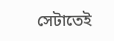সেটাতেই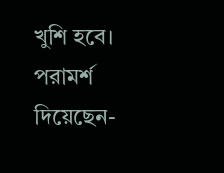খুশি হবে।
পরামর্শ দিয়েছেন-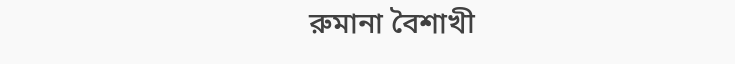রুমানা বৈশাখী